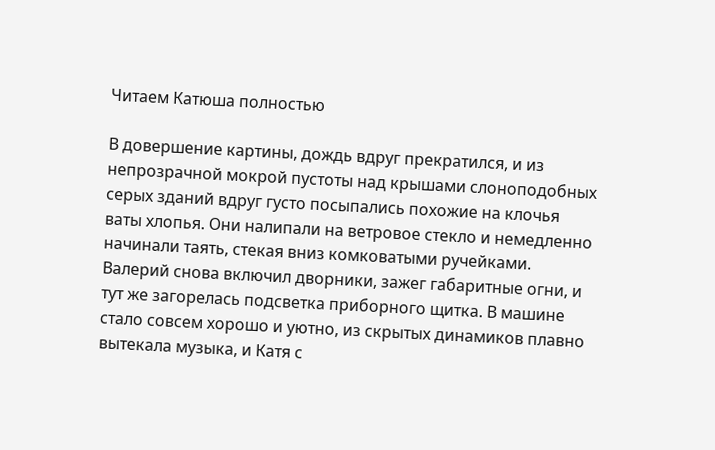Читаем Катюша полностью

В довершение картины, дождь вдруг прекратился, и из непрозрачной мокрой пустоты над крышами слоноподобных серых зданий вдруг густо посыпались похожие на клочья ваты хлопья. Они налипали на ветровое стекло и немедленно начинали таять, стекая вниз комковатыми ручейками. Валерий снова включил дворники, зажег габаритные огни, и тут же загорелась подсветка приборного щитка. В машине стало совсем хорошо и уютно, из скрытых динамиков плавно вытекала музыка, и Катя с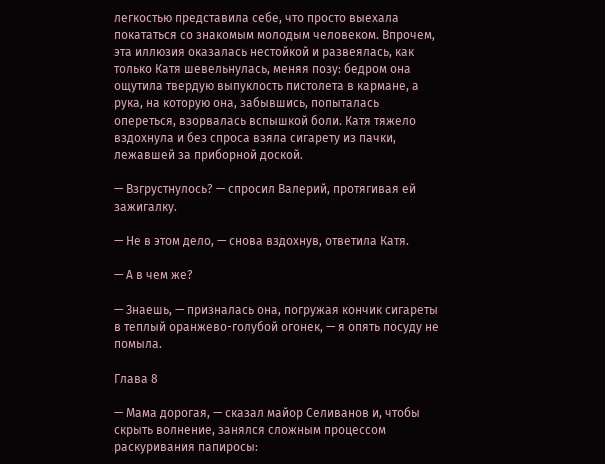легкостью представила себе, что просто выехала покататься со знакомым молодым человеком. Впрочем, эта иллюзия оказалась нестойкой и развеялась, как только Катя шевельнулась, меняя позу: бедром она ощутила твердую выпуклость пистолета в кармане, а рука, на которую она, забывшись, попыталась опереться, взорвалась вспышкой боли. Катя тяжело вздохнула и без спроса взяла сигарету из пачки, лежавшей за приборной доской.

— Взгрустнулось? — спросил Валерий, протягивая ей зажигалку.

— Не в этом дело, — снова вздохнув, ответила Катя.

— А в чем же?

— Знаешь, — призналась она, погружая кончик сигареты в теплый оранжево-голубой огонек, — я опять посуду не помыла.

Глава 8

— Мама дорогая, — сказал майор Селиванов и, чтобы скрыть волнение, занялся сложным процессом раскуривания папиросы: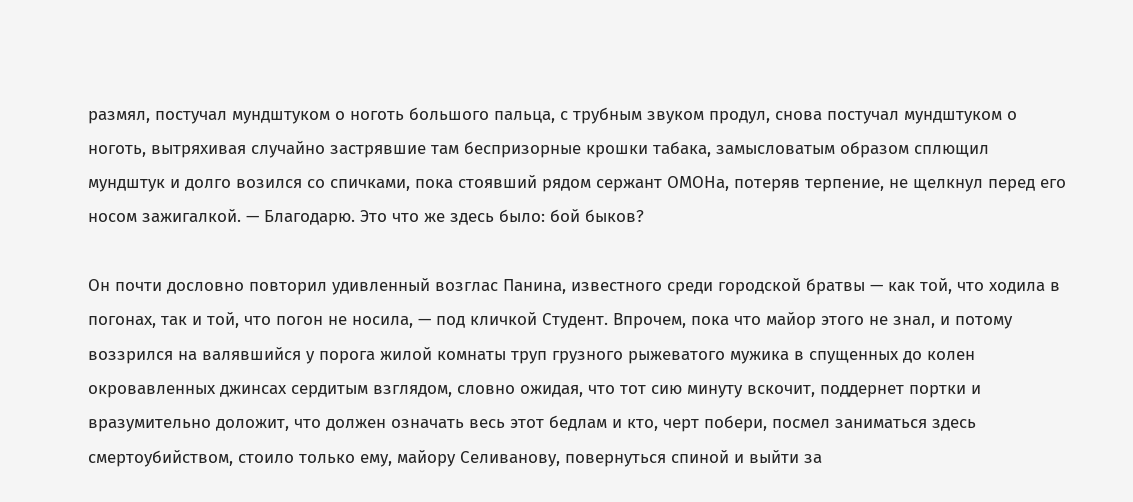размял, постучал мундштуком о ноготь большого пальца, с трубным звуком продул, снова постучал мундштуком о ноготь, вытряхивая случайно застрявшие там беспризорные крошки табака, замысловатым образом сплющил мундштук и долго возился со спичками, пока стоявший рядом сержант ОМОНа, потеряв терпение, не щелкнул перед его носом зажигалкой. — Благодарю. Это что же здесь было: бой быков?

Он почти дословно повторил удивленный возглас Панина, известного среди городской братвы — как той, что ходила в погонах, так и той, что погон не носила, — под кличкой Студент. Впрочем, пока что майор этого не знал, и потому воззрился на валявшийся у порога жилой комнаты труп грузного рыжеватого мужика в спущенных до колен окровавленных джинсах сердитым взглядом, словно ожидая, что тот сию минуту вскочит, поддернет портки и вразумительно доложит, что должен означать весь этот бедлам и кто, черт побери, посмел заниматься здесь смертоубийством, стоило только ему, майору Селиванову, повернуться спиной и выйти за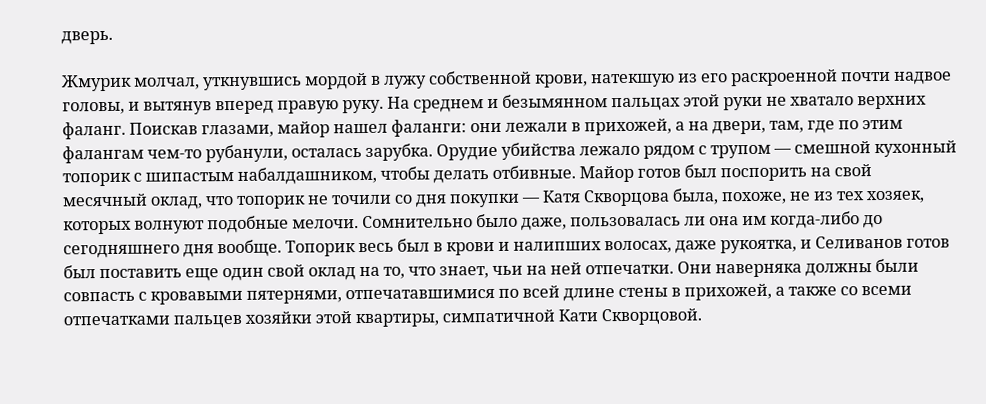дверь.

Жмурик молчал, уткнувшись мордой в лужу собственной крови, натекшую из его раскроенной почти надвое головы, и вытянув вперед правую руку. На среднем и безымянном пальцах этой руки не хватало верхних фаланг. Поискав глазами, майор нашел фаланги: они лежали в прихожей, а на двери, там, где по этим фалангам чем-то рубанули, осталась зарубка. Орудие убийства лежало рядом с трупом — смешной кухонный топорик с шипастым набалдашником, чтобы делать отбивные. Майор готов был поспорить на свой месячный оклад, что топорик не точили со дня покупки — Катя Скворцова была, похоже, не из тех хозяек, которых волнуют подобные мелочи. Сомнительно было даже, пользовалась ли она им когда-либо до сегодняшнего дня вообще. Топорик весь был в крови и налипших волосах, даже рукоятка, и Селиванов готов был поставить еще один свой оклад на то, что знает, чьи на ней отпечатки. Они наверняка должны были совпасть с кровавыми пятернями, отпечатавшимися по всей длине стены в прихожей, а также со всеми отпечатками пальцев хозяйки этой квартиры, симпатичной Кати Скворцовой.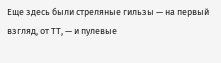Еще здесь были стреляные гильзы — на первый взгляд, от ТТ, — и пулевые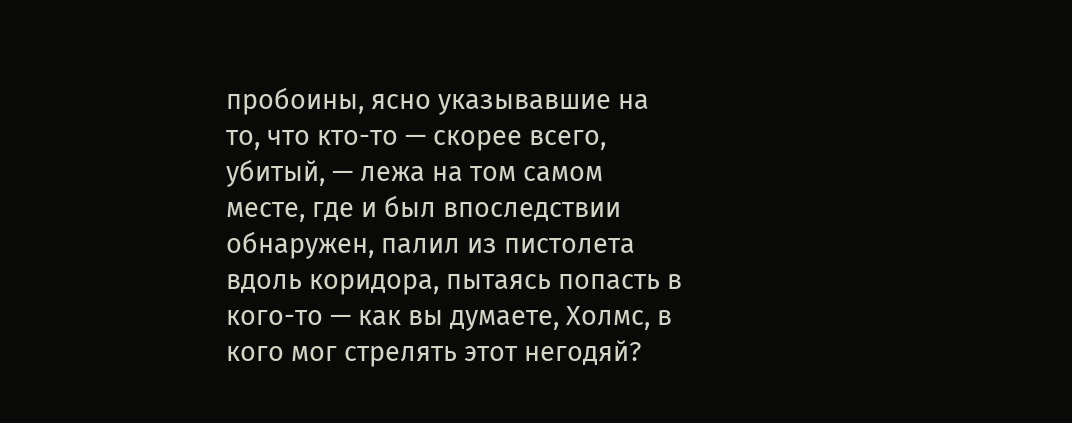пробоины, ясно указывавшие на то, что кто-то — скорее всего, убитый, — лежа на том самом месте, где и был впоследствии обнаружен, палил из пистолета вдоль коридора, пытаясь попасть в кого-то — как вы думаете, Холмс, в кого мог стрелять этот негодяй?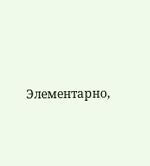Элементарно,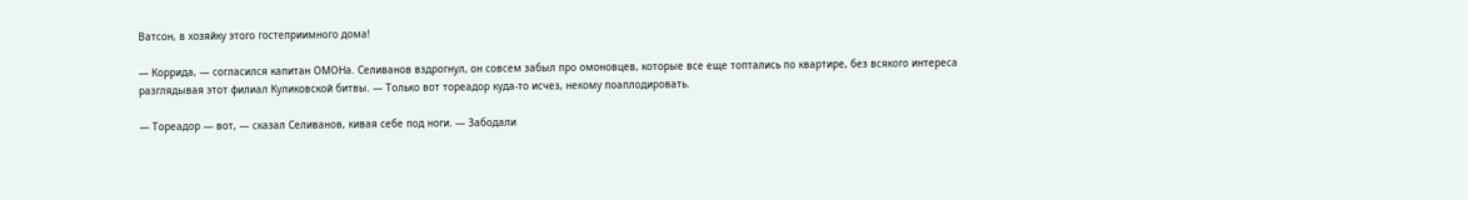Ватсон, в хозяйку этого гостеприимного дома!

— Коррида, — согласился капитан ОМОНа. Селиванов вздрогнул, он совсем забыл про омоновцев, которые все еще топтались по квартире, без всякого интереса разглядывая этот филиал Куликовской битвы. — Только вот тореадор куда-то исчез, некому поаплодировать.

— Тореадор — вот, — сказал Селиванов, кивая себе под ноги. — Забодали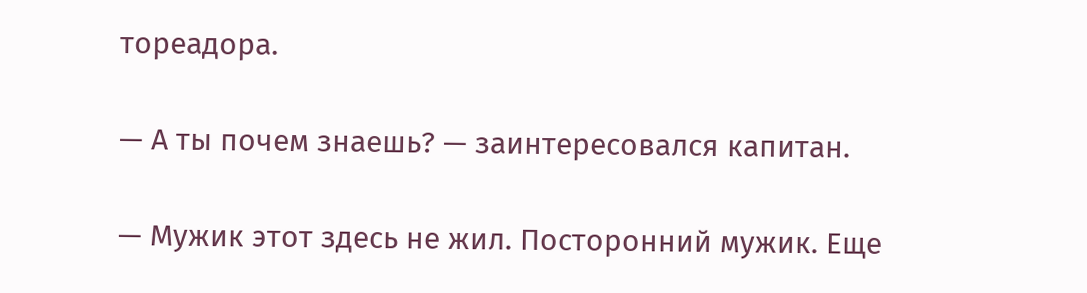тореадора.

— А ты почем знаешь? — заинтересовался капитан.

— Мужик этот здесь не жил. Посторонний мужик. Еще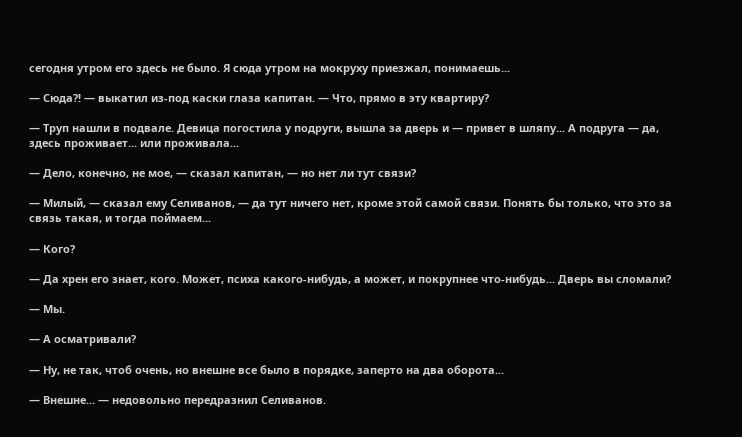сегодня утром его здесь не было. Я сюда утром на мокруху приезжал, понимаешь...

— Сюда?! — выкатил из-под каски глаза капитан. — Что, прямо в эту квартиру?

— Труп нашли в подвале. Девица погостила у подруги, вышла за дверь и — привет в шляпу... А подруга — да, здесь проживает... или проживала...

— Дело, конечно, не мое, — сказал капитан, — но нет ли тут связи?

— Милый, — сказал ему Селиванов, — да тут ничего нет, кроме этой самой связи. Понять бы только, что это за связь такая, и тогда поймаем...

— Кого?

— Да хрен его знает, кого. Может, психа какого-нибудь, а может, и покрупнее что-нибудь... Дверь вы сломали?

— Мы.

— А осматривали?

— Ну, не так, чтоб очень, но внешне все было в порядке, заперто на два оборота...

— Внешне... — недовольно передразнил Селиванов.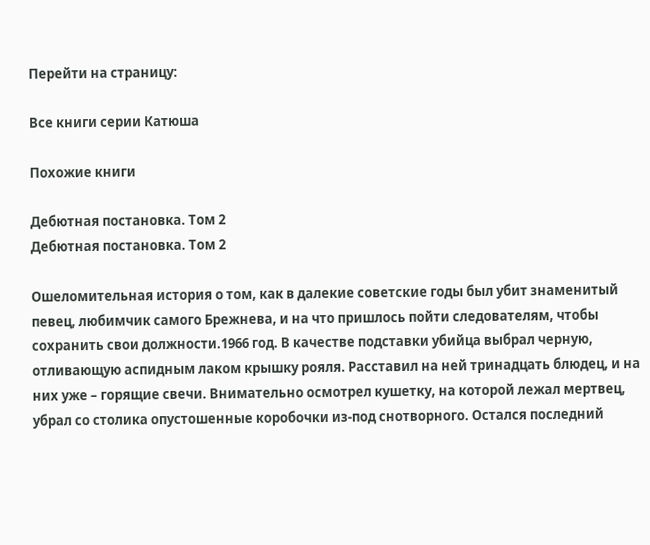Перейти на страницу:

Все книги серии Катюша

Похожие книги

Дебютная постановка. Том 2
Дебютная постановка. Том 2

Ошеломительная история о том, как в далекие советские годы был убит знаменитый певец, любимчик самого Брежнева, и на что пришлось пойти следователям, чтобы сохранить свои должности.1966 год. В качестве подставки убийца выбрал черную, отливающую аспидным лаком крышку рояля. Расставил на ней тринадцать блюдец, и на них уже – горящие свечи. Внимательно осмотрел кушетку, на которой лежал мертвец, убрал со столика опустошенные коробочки из-под снотворного. Остался последний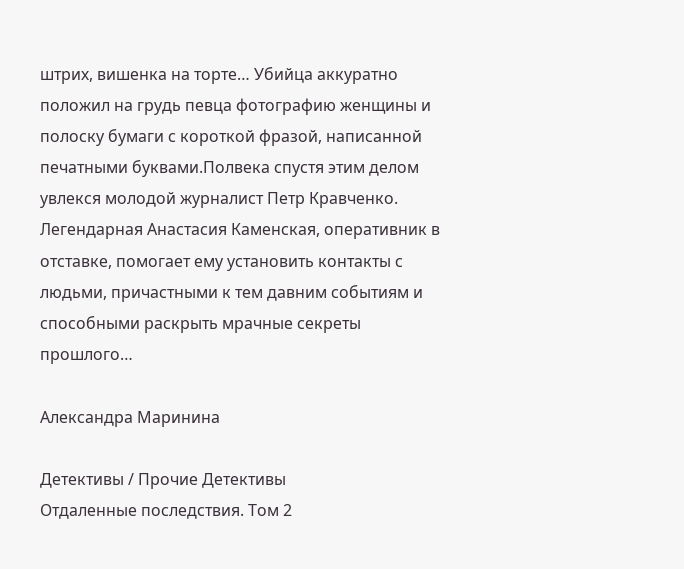штрих, вишенка на торте… Убийца аккуратно положил на грудь певца фотографию женщины и полоску бумаги с короткой фразой, написанной печатными буквами.Полвека спустя этим делом увлекся молодой журналист Петр Кравченко. Легендарная Анастасия Каменская, оперативник в отставке, помогает ему установить контакты с людьми, причастными к тем давним событиям и способными раскрыть мрачные секреты прошлого…

Александра Маринина

Детективы / Прочие Детективы
Отдаленные последствия. Том 2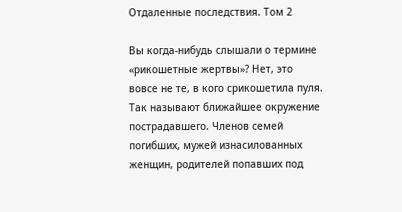Отдаленные последствия. Том 2

Вы когда-нибудь слышали о термине «рикошетные жертвы»? Нет, это вовсе не те, в кого срикошетила пуля. Так называют ближайшее окружение пострадавшего. Членов семей погибших, мужей изнасилованных женщин, родителей попавших под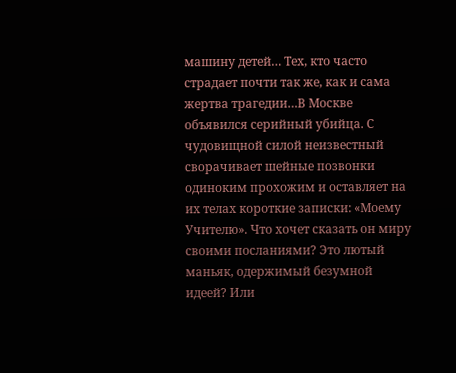машину детей… Тех, кто часто страдает почти так же, как и сама жертва трагедии…В Москве объявился серийный убийца. С чудовищной силой неизвестный сворачивает шейные позвонки одиноким прохожим и оставляет на их телах короткие записки: «Моему Учителю». Что хочет сказать он миру своими посланиями? Это лютый маньяк, одержимый безумной идеей? Или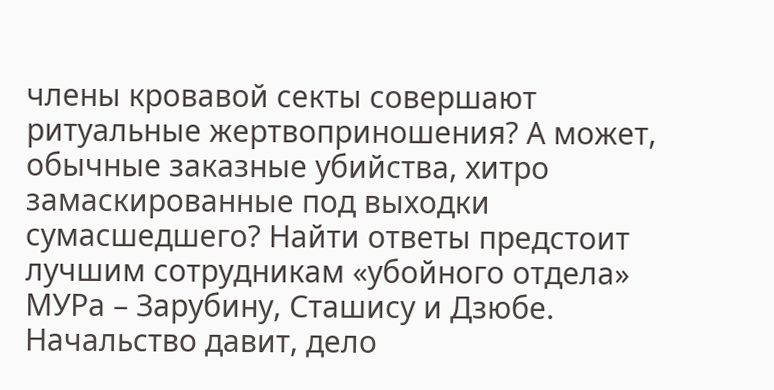члены кровавой секты совершают ритуальные жертвоприношения? А может, обычные заказные убийства, хитро замаскированные под выходки сумасшедшего? Найти ответы предстоит лучшим сотрудникам «убойного отдела» МУРа – Зарубину, Сташису и Дзюбе. Начальство давит, дело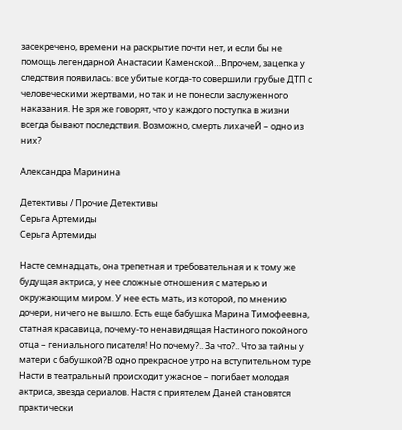засекречено, времени на раскрытие почти нет, и если бы не помощь легендарной Анастасии Каменской…Впрочем, зацепка у следствия появилась: все убитые когда-то совершили грубые ДТП с человеческими жертвами, но так и не понесли заслуженного наказания. Не зря же говорят, что у каждого поступка в жизни всегда бывают последствия. Возможно, смерть лихачеЙ – одно из них?

Александра Маринина

Детективы / Прочие Детективы
Серьга Артемиды
Серьга Артемиды

Насте семнадцать, она трепетная и требовательная и к тому же будущая актриса, у нее сложные отношения с матерью и окружающим миром. У нее есть мать, из которой, по мнению дочери, ничего не вышло. Есть еще бабушка Марина Тимофеевна, статная красавица, почему-то ненавидящая Настиного покойного отца – гениального писателя! Но почему?.. За что?.. Что за тайны у матери с бабушкой?В одно прекрасное утро на вступительном туре Насти в театральный происходит ужасное – погибает молодая актриса, звезда сериалов. Настя с приятелем Даней становятся практически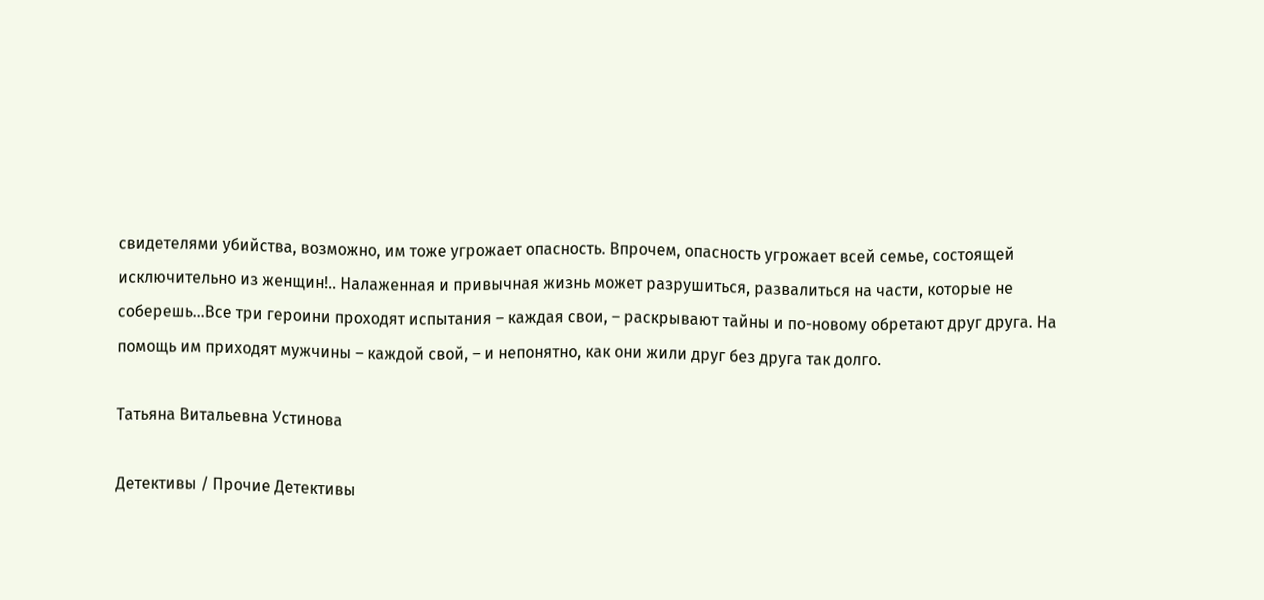свидетелями убийства, возможно, им тоже угрожает опасность. Впрочем, опасность угрожает всей семье, состоящей исключительно из женщин!.. Налаженная и привычная жизнь может разрушиться, развалиться на части, которые не соберешь…Все три героини проходят испытания – каждая свои, – раскрывают тайны и по-новому обретают друг друга. На помощь им приходят мужчины – каждой свой, – и непонятно, как они жили друг без друга так долго.

Татьяна Витальевна Устинова

Детективы / Прочие Детективы